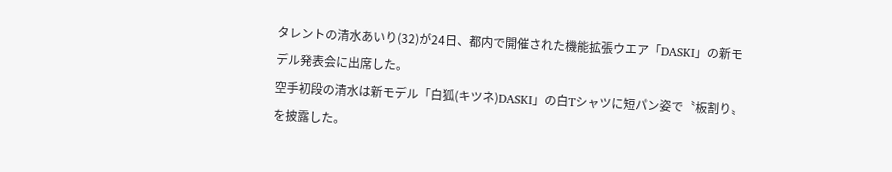タレントの清水あいり(32)が24日、都内で開催された機能拡張ウエア「DASKI」の新モデル発表会に出席した。
空手初段の清水は新モデル「白狐(キツネ)DASKI」の白Tシャツに短パン姿で〝板割り〟を披露した。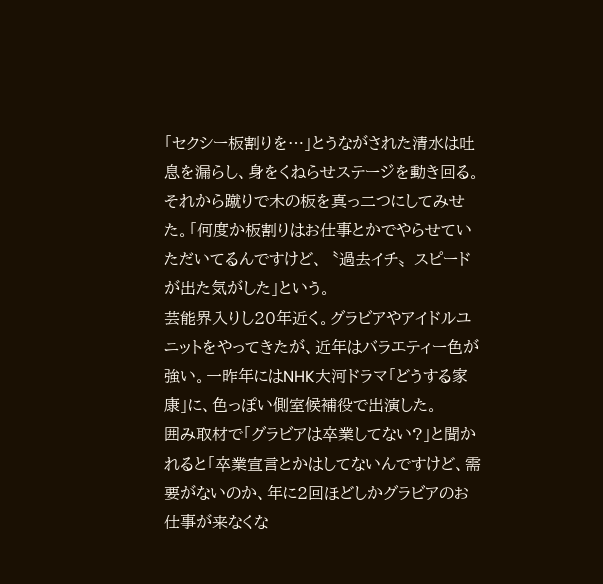「セクシー板割りを…」とうながされた清水は吐息を漏らし、身をくねらせステージを動き回る。それから蹴りで木の板を真っ二つにしてみせた。「何度か板割りはお仕事とかでやらせていただいてるんですけど、〝過去イチ〟スピードが出た気がした」という。
芸能界入りし20年近く。グラビアやアイドルユニットをやってきたが、近年はバラエティー色が強い。一昨年にはNHK大河ドラマ「どうする家康」に、色っぽい側室候補役で出演した。
囲み取材で「グラビアは卒業してない?」と聞かれると「卒業宣言とかはしてないんですけど、需要がないのか、年に2回ほどしかグラビアのお仕事が来なくな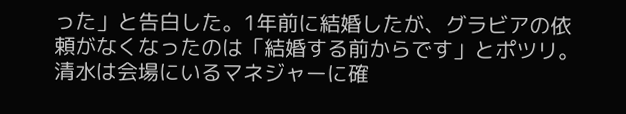った」と告白した。1年前に結婚したが、グラビアの依頼がなくなったのは「結婚する前からです」とポツリ。
清水は会場にいるマネジャーに確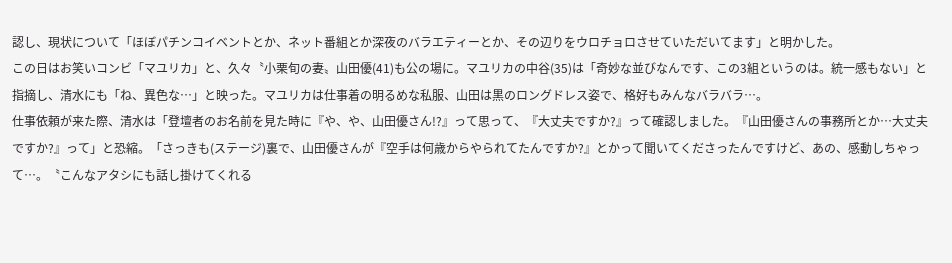認し、現状について「ほぼパチンコイベントとか、ネット番組とか深夜のバラエティーとか、その辺りをウロチョロさせていただいてます」と明かした。
この日はお笑いコンビ「マユリカ」と、久々〝小栗旬の妻〟山田優(41)も公の場に。マユリカの中谷(35)は「奇妙な並びなんです、この3組というのは。統一感もない」と指摘し、清水にも「ね、異色な…」と映った。マユリカは仕事着の明るめな私服、山田は黒のロングドレス姿で、格好もみんなバラバラ…。
仕事依頼が来た際、清水は「登壇者のお名前を見た時に『や、や、山田優さん!?』って思って、『大丈夫ですか?』って確認しました。『山田優さんの事務所とか…大丈夫ですか?』って」と恐縮。「さっきも(ステージ)裏で、山田優さんが『空手は何歳からやられてたんですか?』とかって聞いてくださったんですけど、あの、感動しちゃって…。〝こんなアタシにも話し掛けてくれる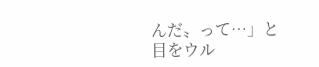んだ〟って…」と目をウル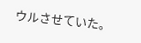ウルさせていた。